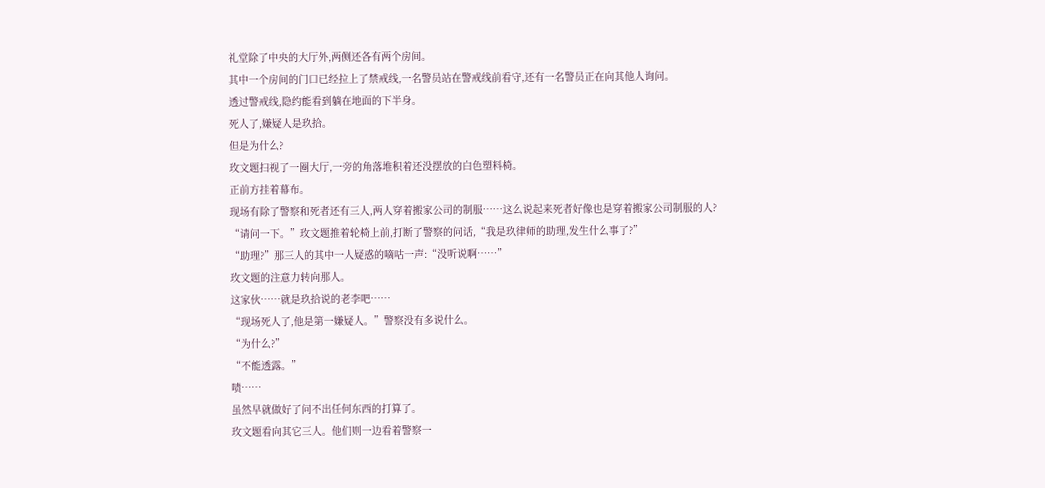礼堂除了中央的大厅外,两侧还各有两个房间。
其中一个房间的门口已经拉上了禁戒线,一名警员站在警戒线前看守,还有一名警员正在向其他人询问。
透过警戒线,隐约能看到躺在地面的下半身。
死人了,嫌疑人是玖拾。
但是为什么?
玫文题扫视了一圈大厅,一旁的角落堆积着还没摆放的白色塑料椅。
正前方挂着幕布。
现场有除了警察和死者还有三人,两人穿着搬家公司的制服……这么说起来死者好像也是穿着搬家公司制服的人?
“请问一下。”玫文题推着轮椅上前,打断了警察的问话,“我是玖律师的助理,发生什么事了?”
“助理?”那三人的其中一人疑惑的嘀咕一声:“没听说啊……”
玫文题的注意力转向那人。
这家伙……就是玖拾说的老李吧……
“现场死人了,他是第一嫌疑人。”警察没有多说什么。
“为什么?”
“不能透露。”
啧……
虽然早就做好了问不出任何东西的打算了。
玫文题看向其它三人。他们则一边看着警察一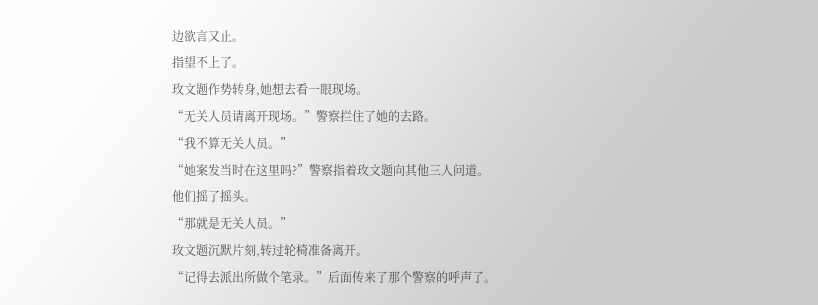边欲言又止。
指望不上了。
玫文题作势转身,她想去看一眼现场。
“无关人员请离开现场。”警察拦住了她的去路。
“我不算无关人员。”
“她案发当时在这里吗?”警察指着玫文题向其他三人问道。
他们摇了摇头。
“那就是无关人员。”
玫文题沉默片刻,转过轮椅准备离开。
“记得去派出所做个笔录。”后面传来了那个警察的呼声了。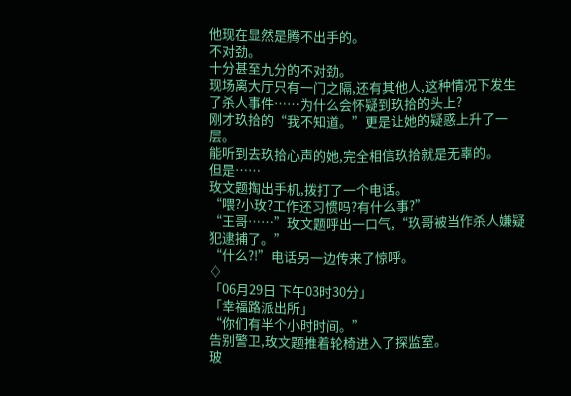他现在显然是腾不出手的。
不对劲。
十分甚至九分的不对劲。
现场离大厅只有一门之隔,还有其他人,这种情况下发生了杀人事件……为什么会怀疑到玖拾的头上?
刚才玖拾的“我不知道。”更是让她的疑惑上升了一层。
能听到去玖拾心声的她,完全相信玖拾就是无辜的。
但是……
玫文题掏出手机,拨打了一个电话。
“喂?小玫?工作还习惯吗?有什么事?”
“王哥……”玫文题呼出一口气,“玖哥被当作杀人嫌疑犯逮捕了。”
“什么?!”电话另一边传来了惊呼。
♢
「06月29日 下午03时30分」
「幸福路派出所」
“你们有半个小时时间。”
告别警卫,玫文题推着轮椅进入了探监室。
玻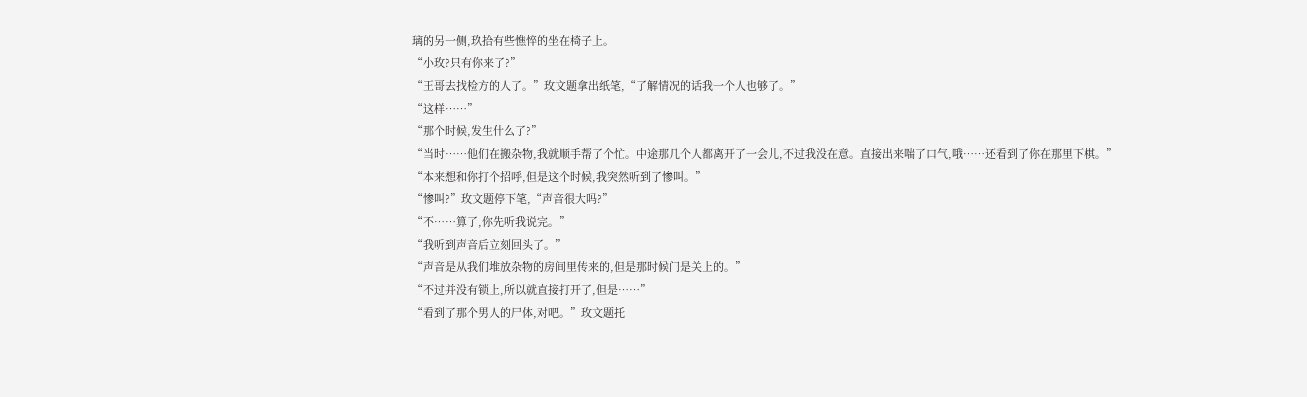璃的另一侧,玖拾有些憔悴的坐在椅子上。
“小玫?只有你来了?”
“王哥去找检方的人了。”玫文题拿出纸笔,“了解情况的话我一个人也够了。”
“这样……”
“那个时候,发生什么了?”
“当时……他们在搬杂物,我就顺手帮了个忙。中途那几个人都离开了一会儿,不过我没在意。直接出来喘了口气,哦……还看到了你在那里下棋。”
“本来想和你打个招呼,但是这个时候,我突然听到了惨叫。”
“惨叫?”玫文题停下笔,“声音很大吗?”
“不……算了,你先听我说完。”
“我听到声音后立刻回头了。”
“声音是从我们堆放杂物的房间里传来的,但是那时候门是关上的。”
“不过并没有锁上,所以就直接打开了,但是……”
“看到了那个男人的尸体,对吧。”玫文题托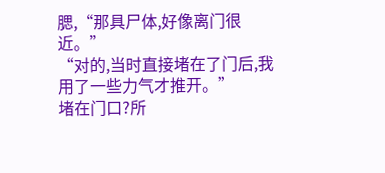腮,“那具尸体,好像离门很近。”
“对的,当时直接堵在了门后,我用了一些力气才推开。”
堵在门口?所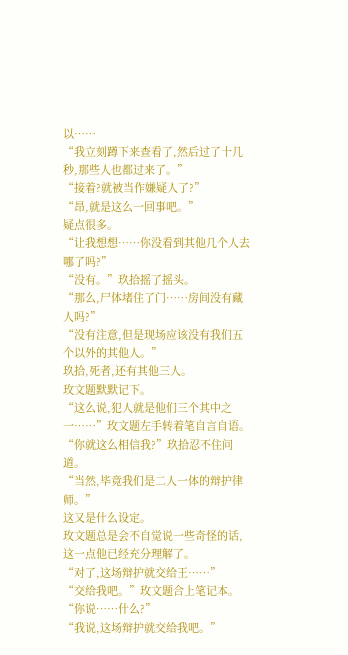以……
“我立刻蹲下来查看了,然后过了十几秒,那些人也都过来了。”
“接着?就被当作嫌疑人了?”
“昂,就是这么一回事吧。”
疑点很多。
“让我想想……你没看到其他几个人去哪了吗?”
“没有。”玖拾摇了摇头。
“那么,尸体堵住了门……房间没有藏人吗?”
“没有注意,但是现场应该没有我们五个以外的其他人。”
玖拾,死者,还有其他三人。
玫文题默默记下。
“这么说,犯人就是他们三个其中之一……”玫文题左手转着笔自言自语。
“你就这么相信我?”玖拾忍不住问道。
“当然,毕竟我们是二人一体的辩护律师。”
这又是什么设定。
玫文题总是会不自觉说一些奇怪的话,这一点他已经充分理解了。
“对了,这场辩护就交给王……”
“交给我吧。”玫文题合上笔记本。
“你说……什么?”
“我说,这场辩护就交给我吧。”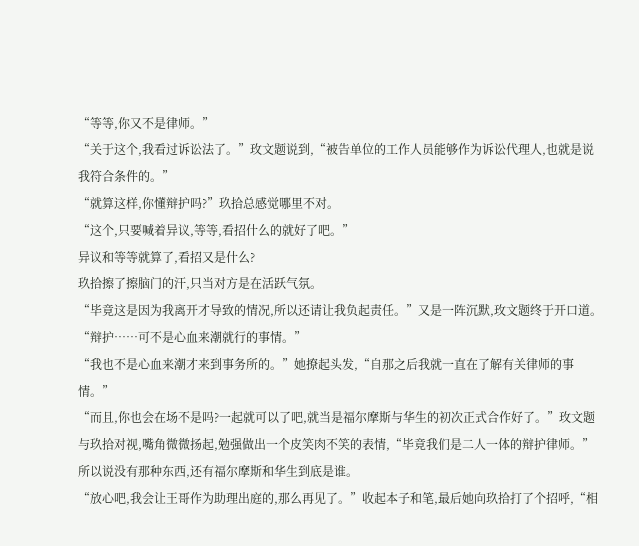“等等,你又不是律师。”
“关于这个,我看过诉讼法了。”玫文题说到,“被告单位的工作人员能够作为诉讼代理人,也就是说我符合条件的。”
“就算这样,你懂辩护吗?”玖拾总感觉哪里不对。
“这个,只要喊着异议,等等,看招什么的就好了吧。”
异议和等等就算了,看招又是什么?
玖拾擦了擦脑门的汗,只当对方是在活跃气氛。
“毕竟这是因为我离开才导致的情况,所以还请让我负起责任。”又是一阵沉默,玫文题终于开口道。
“辩护……可不是心血来潮就行的事情。”
“我也不是心血来潮才来到事务所的。”她撩起头发,“自那之后我就一直在了解有关律师的事情。”
“而且,你也会在场不是吗?一起就可以了吧,就当是福尔摩斯与华生的初次正式合作好了。”玫文题与玖拾对视,嘴角微微扬起,勉强做出一个皮笑肉不笑的表情,“毕竟我们是二人一体的辩护律师。”
所以说没有那种东西,还有福尔摩斯和华生到底是谁。
“放心吧,我会让王哥作为助理出庭的,那么再见了。”收起本子和笔,最后她向玖拾打了个招呼,“相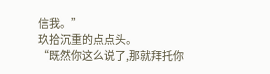信我。”
玖拾沉重的点点头。
“既然你这么说了,那就拜托你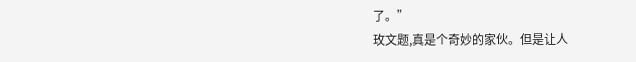了。”
玫文题,真是个奇妙的家伙。但是让人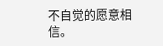不自觉的愿意相信。